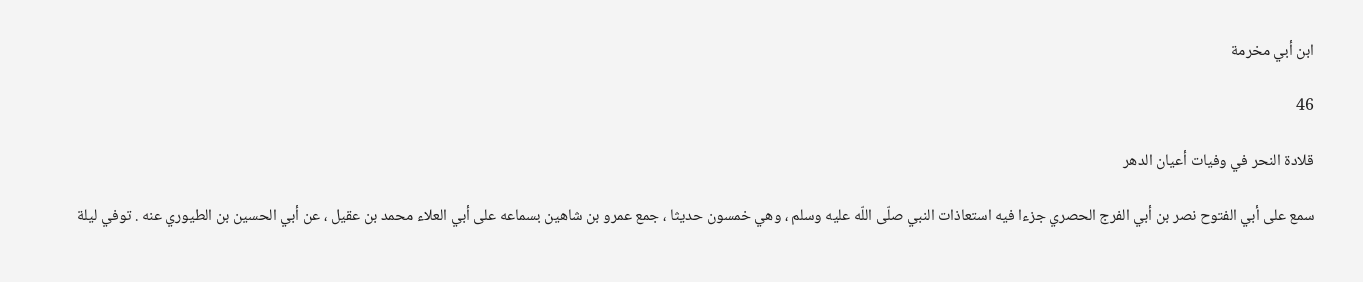ابن أبي مخرمة

46

قلادة النحر في وفيات أعيان الدهر

سمع على أبي الفتوح نصر بن أبي الفرج الحصري جزءا فيه استعاذات النبي صلّى اللّه عليه وسلم ، وهي خمسون حديثا ، جمع عمرو بن شاهين بسماعه على أبي العلاء محمد بن عقيل ، عن أبي الحسين بن الطيوري عنه . توفي ليلة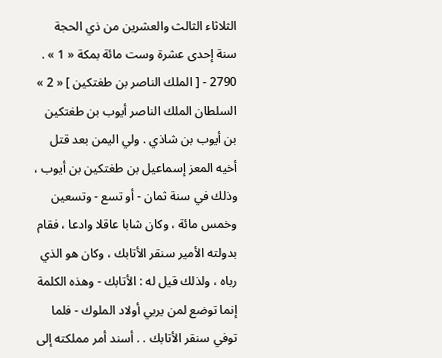الثلاثاء الثالث والعشرين من ذي الحجة سنة إحدى عشرة وست مائة بمكة « 1 » . 2790 - [ الملك الناصر بن طغتكين ] « 2 » السلطان الملك الناصر أيوب بن طغتكين بن أيوب بن شاذي . ولي اليمن بعد قتل أخيه المعز إسماعيل بن طغتكين بن أيوب ، وذلك في سنة ثمان - أو تسع - وتسعين وخمس مائة ، وكان شابا عاقلا وادعا ، فقام بدولته الأمير سنقر الأتابك ، وكان هو الذي رباه ، ولذلك قيل له : الأتابك - وهذه الكلمة إنما توضع لمن يربي أولاد الملوك - فلما توفي سنقر الأتابك . . أسند أمر مملكته إلى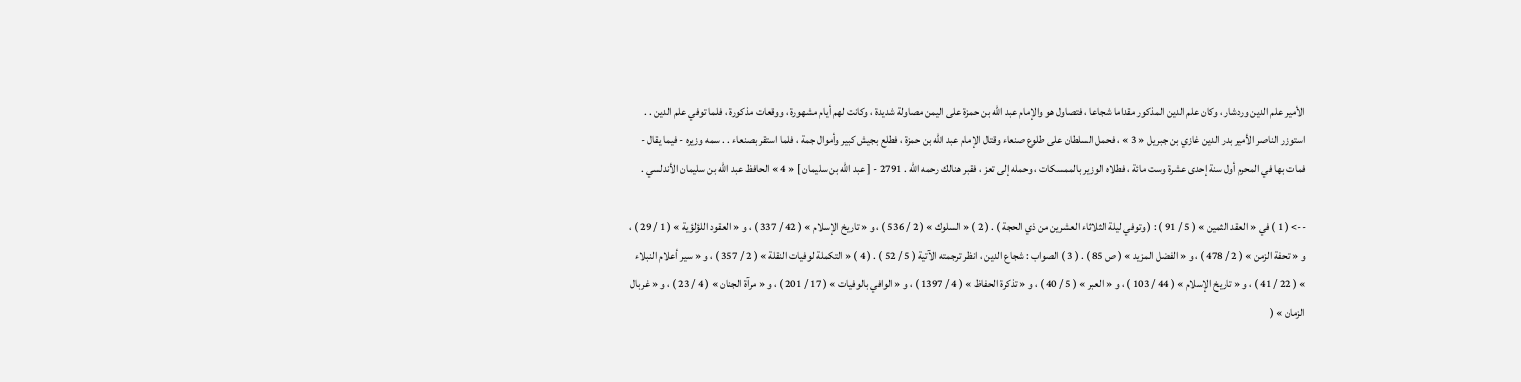الأمير علم الدين وردشار ، وكان علم الدين المذكور مقداما شجاعا ، فتصاول هو والإمام عبد اللّه بن حمزة على اليمن مصاولة شديدة ، وكانت لهم أيام مشهورة ، ووقعات مذكورة ، فلما توفي علم الدين . . استوزر الناصر الأمير بدر الدين غازي بن جبريل « 3 » ، فحمل السلطان على طلوع صنعاء وقتال الإمام عبد اللّه بن حمزة ، فطلع بجيش كبير وأموال جمة ، فلما استقر بصنعاء . . سمه وزيره - فيما يقال - فمات بها في المحرم أول سنة إحدى عشرة وست مائة ، فطلاه الوزير بالممسكات ، وحمله إلى تعز ، فقبر هنالك رحمه اللّه . 2791 - [ عبد اللّه بن سليمان ] « 4 » الحافظ عبد اللّه بن سليمان الأندلسي .

--> ( 1 ) في « العقد الثمين » ( 5 / 91 ) : ( وتوفي ليلة الثلاثاء العشرين من ذي الحجة ) . ( 2 ) « السلوك » ( 2 / 536 ) ، و « تاريخ الإسلام » ( 42 / 337 ) ، و « العقود اللؤلؤية » ( 1 / 29 ) ، و « تحفة الزمن » ( 2 / 478 ) ، و « الفضل المزيد » ( ص 85 ) . ( 3 ) الصواب : شجاع الدين ، انظر ترجمته الآتية ( 5 / 52 ) . ( 4 ) « التكملة لوفيات النقلة » ( 2 / 357 ) ، و « سير أعلام النبلاء » ( 22 / 41 ) ، و « تاريخ الإسلام » ( 44 / 103 ) ، و « العبر » ( 5 / 40 ) ، و « تذكرة الحفاظ » ( 4 / 1397 ) ، و « الوافي بالوفيات » ( 17 / 201 ) ، و « مرآة الجنان » ( 4 / 23 ) ، و « غربال الزمان » (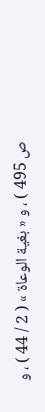ص 495 ) ، و « بغية الوعاة » ( 2 / 44 ) ، و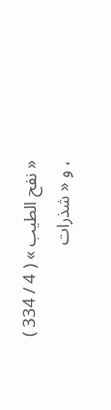« نفح الطيب » ( 4 / 334 ) ، و « شذرات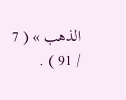الذهب » ( 7 / 91 ) .